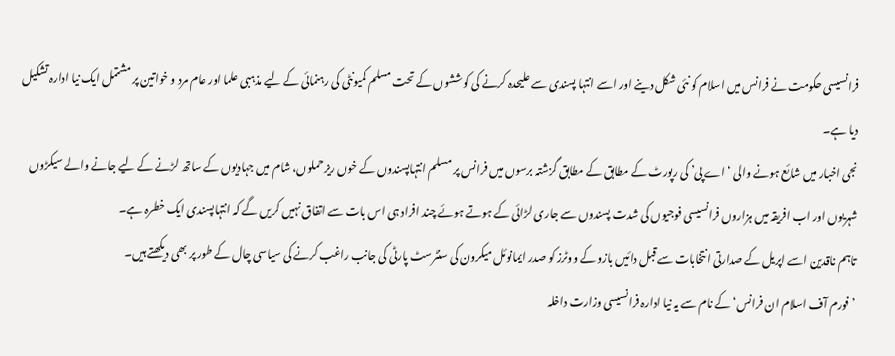فرانسیسی حکومت نے فرانس میں اسلام کو نئی شکل دینے اور اسے انتہا پسندی سے علیحدہ کرنے کی کوششوں کے تحت مسلم کمیونٹی کی رہنمائی کے لیے مذہبی علما اور عام مرد و خواتین پر مشتمل ایک نیا ادارہ تشکیل دیا ہے۔
نجی اخبار میں شائع ہونے والی ‘اے پی’ کی رپورٹ کے مطابق کے مطابق گزشتہ برسوں میں فرانس پر مسلم انتہاپسندوں کے خوں ریز حملوں، شام میں جہادیوں کے ساتھ لڑنے کے لیے جانے والے سیکڑوں شہریوں اور اب افریقہ میں ہزاروں فرانسیسی فوجیوں کی شدت پسندوں سے جاری لڑائی کے ہوتے ہوئے چند افراد ہی اس بات سے اتفاق نہیں کریں گے کہ انتہاپسندی ایک خطرہ ہے۔
تاہم ناقدین اسے اپریل کے صدارتی انتخابات سے قبل دائیں بازو کے ووٹرز کو صدر ایمانوئل میکرون کی سنٹرسٹ پارٹی کی جانب راغب کرنے کی سیاسی چال کے طور پر بھی دیکھتے ہیں۔
’فورم آف اسلام ان فرانس‘ کے نام سے یہ نیا ادارہ فرانسیسی وزارت داخلہ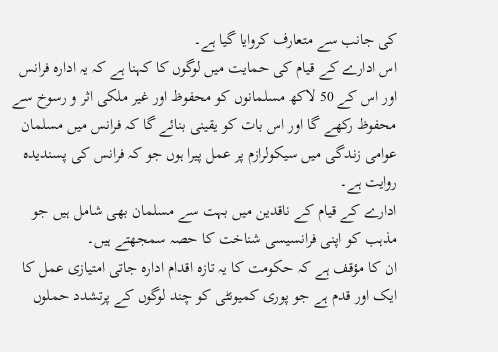کی جانب سے متعارف کروایا گیا ہے۔
اس ادارے کے قیام کی حمایت میں لوگوں کا کہنا ہے کہ یہ ادارہ فرانس اور اس کے 50 لاکھ مسلمانوں کو محفوظ اور غیر ملکی اثر و رسوخ سے محفوظ رکھے گا اور اس بات کو یقینی بنائے گا کہ فرانس میں مسلمان عوامی زندگی میں سیکولرازم پر عمل پیرا ہوں جو کہ فرانس کی پسندیدہ روایت ہے۔
ادارے کے قیام کے ناقدین میں بہت سے مسلمان بھی شامل ہیں جو مذہب کو اپنی فرانسیسی شناخت کا حصہ سمجھتے ہیں۔
ان کا مؤقف ہے کہ حکومت کا یہ تازہ اقدام ادارہ جاتی امتیازی عمل کا ایک اور قدم ہے جو پوری کمیونٹی کو چند لوگوں کے پرتشدد حملوں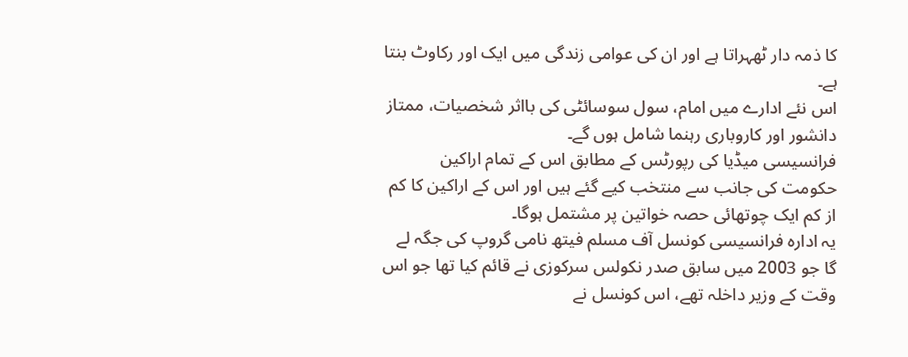کا ذمہ دار ٹھہراتا ہے اور ان کی عوامی زندگی میں ایک اور رکاوٹ بنتا ہے۔
اس نئے ادارے میں امام، سول سوسائٹی کی بااثر شخصیات، ممتاز دانشور اور کاروباری رہنما شامل ہوں گے۔
فرانسیسی میڈیا کی رپورٹس کے مطابق اس کے تمام اراکین حکومت کی جانب سے منتخب کیے گئے ہیں اور اس کے اراکین کا کم از کم ایک چوتھائی حصہ خواتین پر مشتمل ہوگا۔
یہ ادارہ فرانسیسی کونسل آف مسلم فیتھ نامی گروپ کی جگہ لے گا جو 2003 میں سابق صدر نکولس سرکوزی نے قائم کیا تھا جو اس وقت کے وزیر داخلہ تھے، اس کونسل نے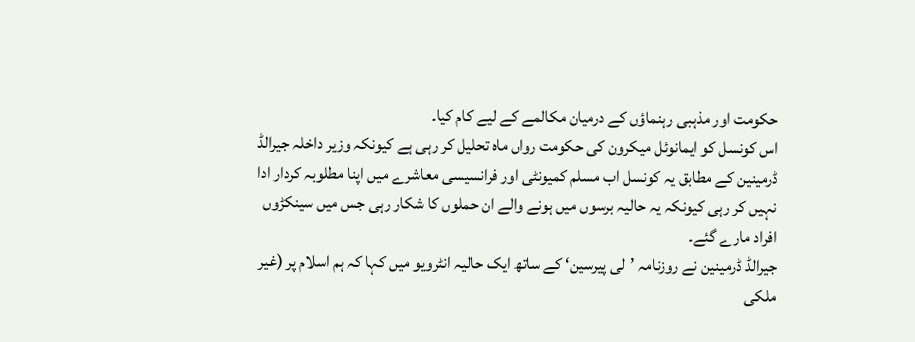حکومت اور مذہبی رہنماؤں کے درمیان مکالمے کے لیے کام کیا۔
اس کونسل کو ایمانوئل میکرون کی حکومت رواں ماہ تحلیل کر رہی ہے کیونکہ وزیر داخلہ جیرالڈ ڈرمینین کے مطابق یہ کونسل اب مسلم کمیونٹی اور فرانسیسی معاشرے میں اپنا مطلوبہ کردار ادا نہیں کر رہی کیونکہ یہ حالیہ برسوں میں ہونے والے ان حملوں کا شکار رہی جس میں سینکڑوں افراد مارے گئے۔
جیرالڈ ڈرمینین نے روزنامہ ’لی پیرسین‘ کے ساتھ ایک حالیہ انٹرویو میں کہا کہ ہم اسلام پر (غیر ملکی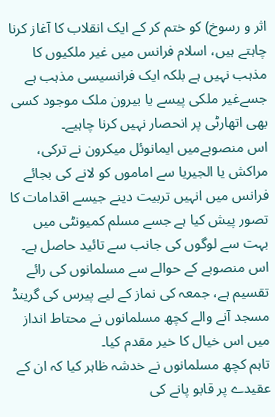اثر و رسوخ) کو ختم کر کے ایک انقلاب کا آغاز کرنا چاہتے ہیں، اسلام فرانس میں غیر ملکیوں کا مذہب نہیں ہے بلکہ ایک فرانسیسی مذہب ہے جسےغیر ملکی پیسے یا بیرون ملک موجود کسی بھی اتھارٹی پر انحصار نہیں کرنا چاہیے۔
اس منصوبےمیں ایمانوئل میکرون نے ترکی، مراکش یا الجیریا سے اماموں کو لانے کی بجائے فرانس میں انہیں تربیت دینے جیسے اقدامات کا تصور پیش کیا ہے جسے مسلم کمیونٹی میں بہت سے لوگوں کی جانب سے تائید حاصل ہے۔
اس منصوبے کے حوالے سے مسلمانوں کی رائے تقسیم ہے، جمعہ کی نماز کے لیے پیرس کی گرینڈ مسجد آنے والے کچھ مسلمانوں نے محتاط انداز میں اس خیال کا خیر مقدم کیا۔
تاہم کچھ مسلمانوں نے خدشہ ظاہر کیا کہ ان کے عقیدے پر قابو پانے کی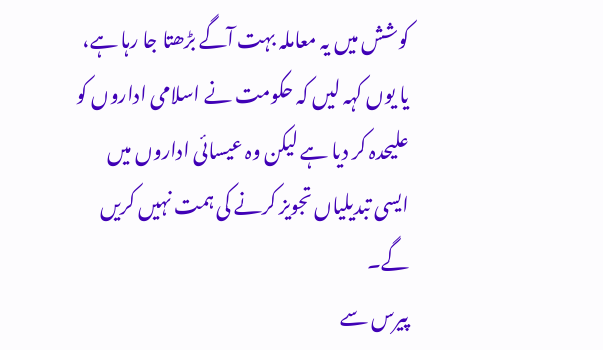کوشش میں یہ معاملہ بہت آگے بڑھتا جا رہا ہے، یا یوں کہہ لیں کہ حکومت نے اسلامی اداروں کو علیحدہ کر دیا ہے لیکن وہ عیسائی اداروں میں ایسی تبدیلیاں تجویز کرنے کی ہمت نہیں کریں گے۔
پیرس سے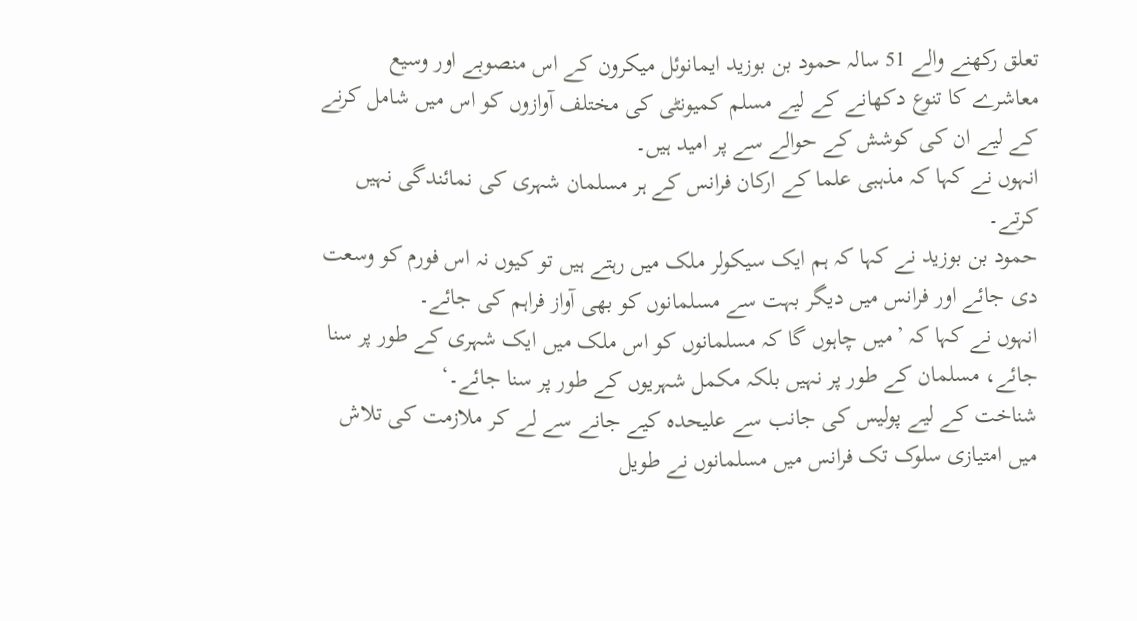تعلق رکھنے والے 51 سالہ حمود بن بوزید ایمانوئل میکرون کے اس منصوبے اور وسیع معاشرے کا تنوع دکھانے کے لیے مسلم کمیونٹی کی مختلف آوازوں کو اس میں شامل کرنے کے لیے ان کی کوشش کے حوالے سے پر امید ہیں۔
انہوں نے کہا کہ مذہبی علما کے ارکان فرانس کے ہر مسلمان شہری کی نمائندگی نہیں کرتے۔
حمود بن بوزید نے کہا کہ ہم ایک سیکولر ملک میں رہتے ہیں تو کیوں نہ اس فورم کو وسعت دی جائے اور فرانس میں دیگر بہت سے مسلمانوں کو بھی آواز فراہم کی جائے۔
انہوں نے کہا کہ ’میں چاہوں گا کہ مسلمانوں کو اس ملک میں ایک شہری کے طور پر سنا جائے، مسلمان کے طور پر نہیں بلکہ مکمل شہریوں کے طور پر سنا جائے۔‘
شناخت کے لیے پولیس کی جانب سے علیحدہ کیے جانے سے لے کر ملازمت کی تلاش میں امتیازی سلوک تک فرانس میں مسلمانوں نے طویل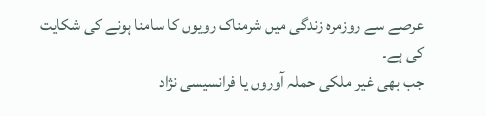عرصے سے روزمرہ زندگی میں شرمناک رویوں کا سامنا ہونے کی شکایت کی ہے۔
جب بھی غیر ملکی حملہ آوروں یا فرانسیسی نژاد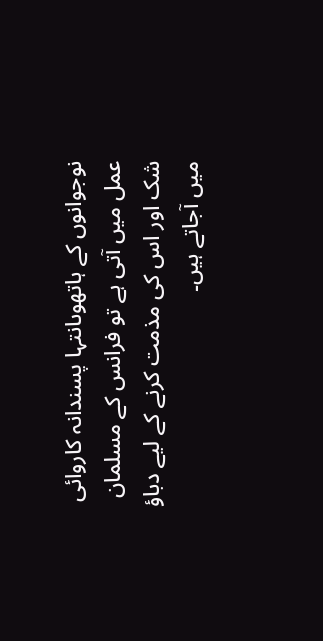نوجوانوں کے ہاتھوںانتہا پسندانہ کاروائی عمل میں آتی ہے تو فرانس کے مسلمان شک اور اس کی مذمت کرنے کے لیے دباؤ میں آجاتے ہیں۔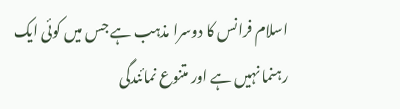اسلام فرانس کا دوسرا مذہب ہے جس میں کوئی ایک رہنما نہیں ہے اور متنوع نمائندگی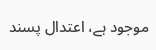موجود ہے، اعتدال پسند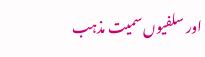اور سلفیوں سمیت مذہب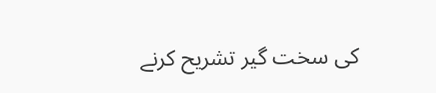کی سخت گیر تشریح کرنے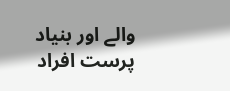والے اور بنیاد پرست افراد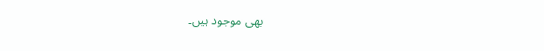بھی موجود ہیں۔